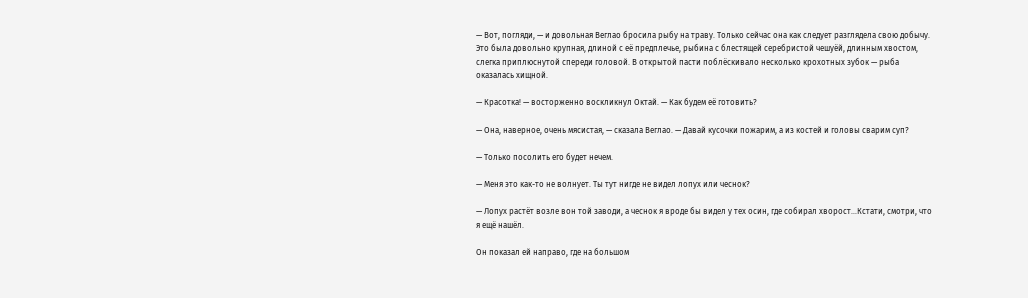— Вот, погляди, — и довольная Веглао бросила рыбу на траву. Только сейчас она как следует разглядела свою добычу. Это была довольно крупная, длиной с её предплечье, рыбина с блестящей серебристой чешуёй, длинным хвостом, слегка приплюснутой спереди головой. В открытой пасти поблёскивало несколько крохотных зубок — рыба оказалась хищной.

— Красотка! — восторженно воскликнул Октай. — Как будем её готовить?

— Она, наверное, очень мясистая, — сказала Веглао. — Давай кусочки пожарим, а из костей и головы сварим суп?

— Только посолить его будет нечем.

— Меня это как-то не волнует. Ты тут нигде не видел лопух или чеснок?

— Лопух растёт возле вон той заводи, а чеснок я вроде бы видел у тех осин, где собирал хворост…Кстати, смотри, что я ещё нашёл.

Он показал ей направо, где на большом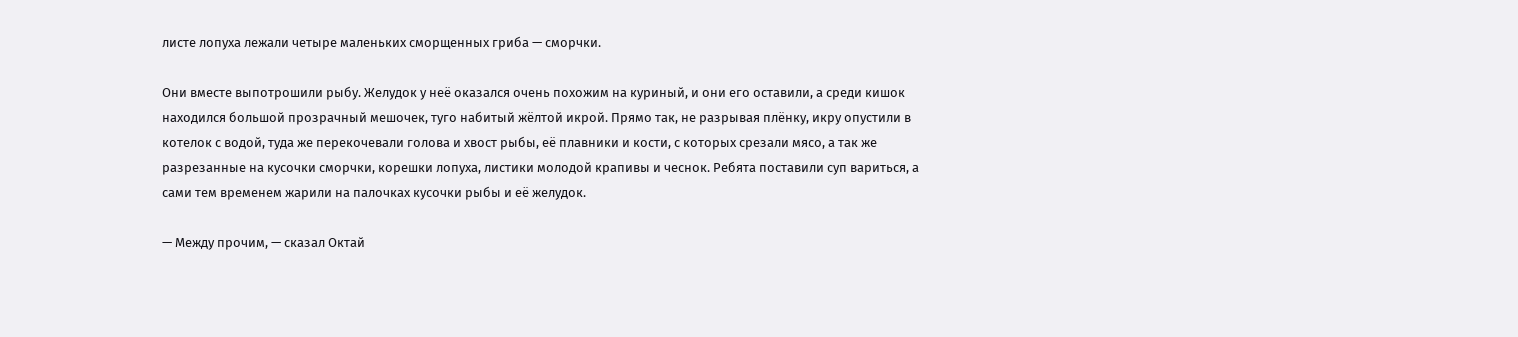листе лопуха лежали четыре маленьких сморщенных гриба — сморчки.

Они вместе выпотрошили рыбу. Желудок у неё оказался очень похожим на куриный, и они его оставили, а среди кишок находился большой прозрачный мешочек, туго набитый жёлтой икрой. Прямо так, не разрывая плёнку, икру опустили в котелок с водой, туда же перекочевали голова и хвост рыбы, её плавники и кости, с которых срезали мясо, а так же разрезанные на кусочки сморчки, корешки лопуха, листики молодой крапивы и чеснок. Ребята поставили суп вариться, а сами тем временем жарили на палочках кусочки рыбы и её желудок.

— Между прочим, — сказал Октай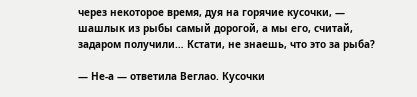через некоторое время, дуя на горячие кусочки, — шашлык из рыбы самый дорогой, а мы его, считай, задаром получили… Кстати, не знаешь, что это за рыба?

— Не-а — ответила Веглао. Кусочки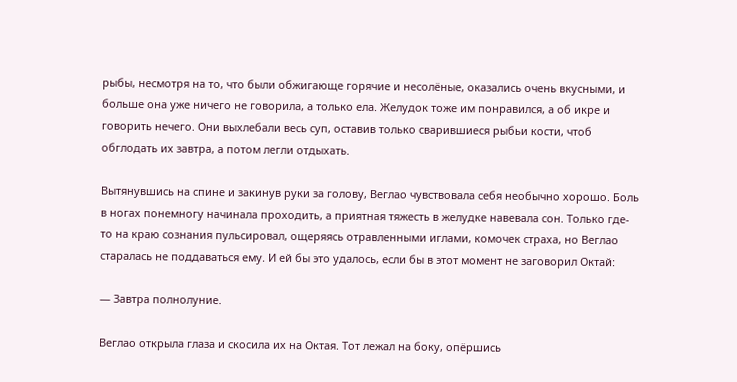рыбы, несмотря на то, что были обжигающе горячие и несолёные, оказались очень вкусными, и больше она уже ничего не говорила, а только ела. Желудок тоже им понравился, а об икре и говорить нечего. Они выхлебали весь суп, оставив только сварившиеся рыбьи кости, чтоб обглодать их завтра, а потом легли отдыхать.

Вытянувшись на спине и закинув руки за голову, Веглао чувствовала себя необычно хорошо. Боль в ногах понемногу начинала проходить, а приятная тяжесть в желудке навевала сон. Только где-то на краю сознания пульсировал, ощеряясь отравленными иглами, комочек страха, но Веглао старалась не поддаваться ему. И ей бы это удалось, если бы в этот момент не заговорил Октай:

— Завтра полнолуние.

Веглао открыла глаза и скосила их на Октая. Тот лежал на боку, опёршись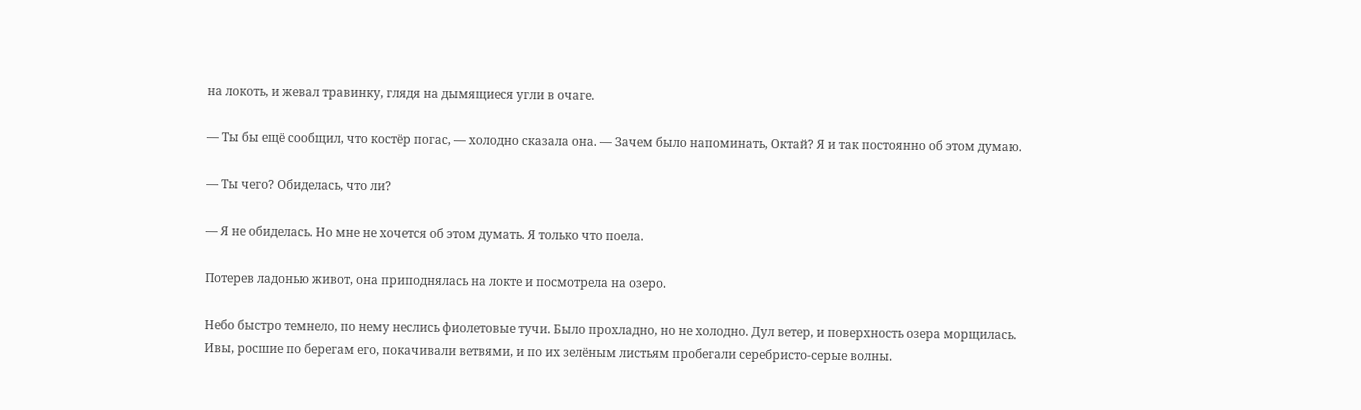на локоть, и жевал травинку, глядя на дымящиеся угли в очаге.

— Ты бы ещё сообщил, что костёр погас, — холодно сказала она. — Зачем было напоминать, Октай? Я и так постоянно об этом думаю.

— Ты чего? Обиделась, что ли?

— Я не обиделась. Но мне не хочется об этом думать. Я только что поела.

Потерев ладонью живот, она приподнялась на локте и посмотрела на озеро.

Небо быстро темнело, по нему неслись фиолетовые тучи. Было прохладно, но не холодно. Дул ветер, и поверхность озера морщилась. Ивы, росшие по берегам его, покачивали ветвями, и по их зелёным листьям пробегали серебристо-серые волны.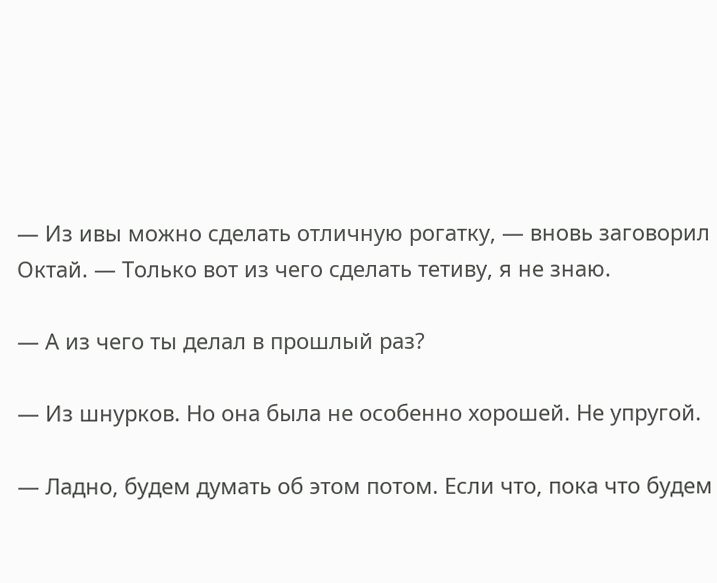— Из ивы можно сделать отличную рогатку, — вновь заговорил Октай. — Только вот из чего сделать тетиву, я не знаю.

— А из чего ты делал в прошлый раз?

— Из шнурков. Но она была не особенно хорошей. Не упругой.

— Ладно, будем думать об этом потом. Если что, пока что будем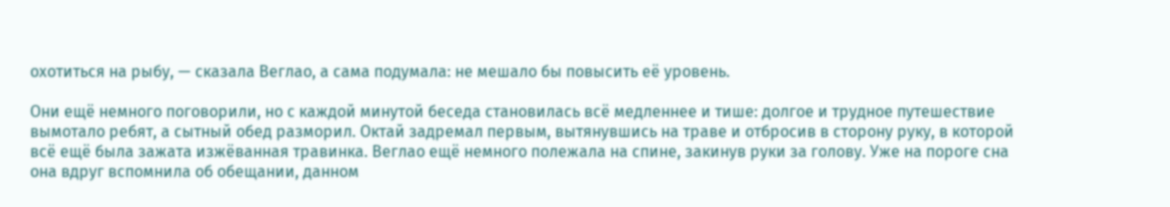охотиться на рыбу, — сказала Веглао, а сама подумала: не мешало бы повысить её уровень.

Они ещё немного поговорили, но с каждой минутой беседа становилась всё медленнее и тише: долгое и трудное путешествие вымотало ребят, а сытный обед разморил. Октай задремал первым, вытянувшись на траве и отбросив в сторону руку, в которой всё ещё была зажата изжёванная травинка. Веглао ещё немного полежала на спине, закинув руки за голову. Уже на пороге сна она вдруг вспомнила об обещании, данном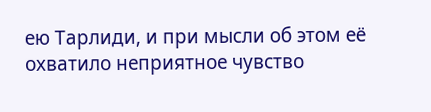ею Тарлиди, и при мысли об этом её охватило неприятное чувство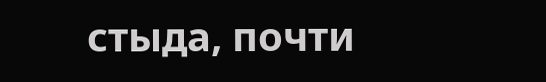стыда, почти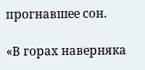прогнавшее сон.

«В горах наверняка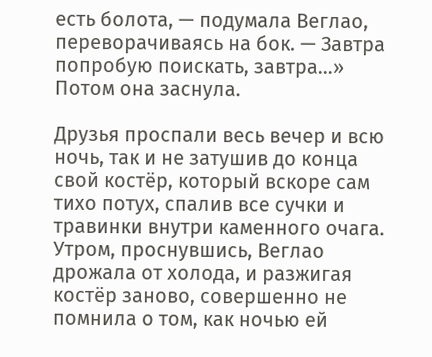есть болота, — подумала Веглао, переворачиваясь на бок. — Завтра попробую поискать, завтра…» Потом она заснула.

Друзья проспали весь вечер и всю ночь, так и не затушив до конца свой костёр, который вскоре сам тихо потух, спалив все сучки и травинки внутри каменного очага. Утром, проснувшись, Веглао дрожала от холода, и разжигая костёр заново, совершенно не помнила о том, как ночью ей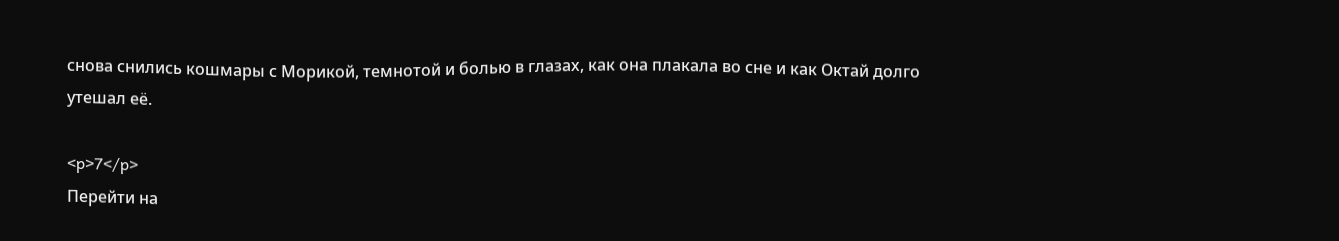снова снились кошмары с Морикой, темнотой и болью в глазах, как она плакала во сне и как Октай долго утешал её.

<p>7</p>
Перейти на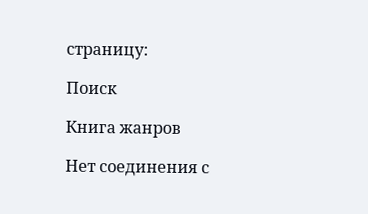страницу:

Поиск

Книга жанров

Нет соединения с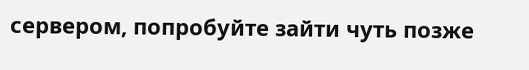сервером, попробуйте зайти чуть позже